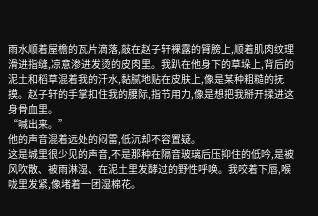雨水顺着屋檐的瓦片滴落,敲在赵子轩裸露的臂膀上,顺着肌肉纹理滑进指缝,凉意渗进发烫的皮肉里。我趴在他身下的草垛上,背后的泥土和稻草混着我的汗水,黏腻地贴在皮肤上,像是某种粗糙的抚摸。赵子轩的手掌扣住我的腰际,指节用力,像是想把我掰开揉进这身骨血里。
“喊出来。”
他的声音混着远处的闷雷,低沉却不容置疑。
这是城里很少见的声音,不是那种在隔音玻璃后压抑住的低吟,是被风吹散、被雨淋湿、在泥土里发酵过的野性呼唤。我咬着下唇,喉咙里发紧,像堵着一团湿棉花。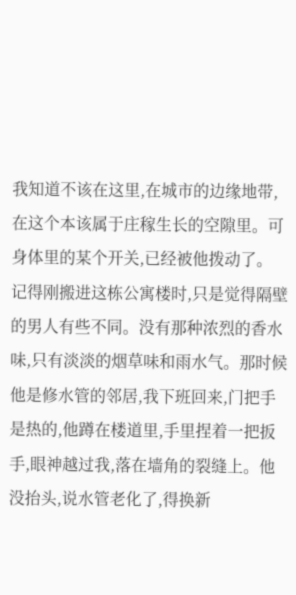我知道不该在这里,在城市的边缘地带,在这个本该属于庄稼生长的空隙里。可身体里的某个开关,已经被他拨动了。
记得刚搬进这栋公寓楼时,只是觉得隔壁的男人有些不同。没有那种浓烈的香水味,只有淡淡的烟草味和雨水气。那时候他是修水管的邻居,我下班回来,门把手是热的,他蹲在楼道里,手里捏着一把扳手,眼神越过我,落在墙角的裂缝上。他没抬头,说水管老化了,得换新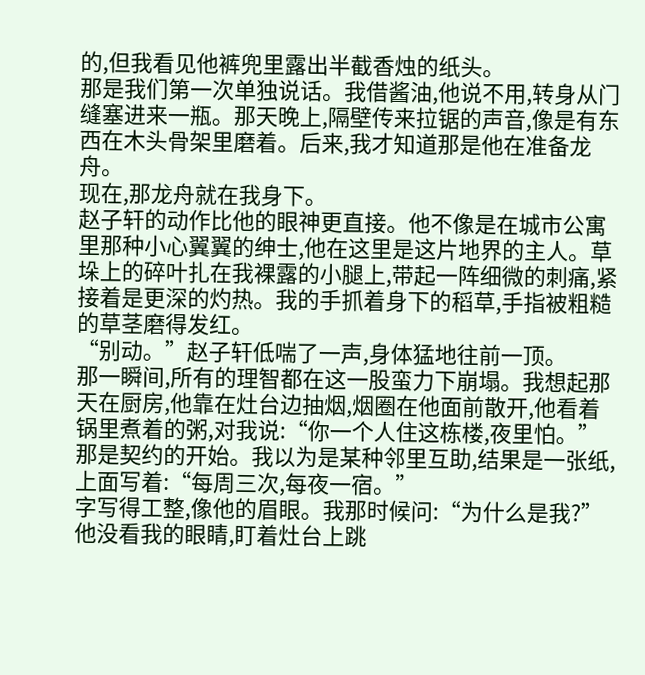的,但我看见他裤兜里露出半截香烛的纸头。
那是我们第一次单独说话。我借酱油,他说不用,转身从门缝塞进来一瓶。那天晚上,隔壁传来拉锯的声音,像是有东西在木头骨架里磨着。后来,我才知道那是他在准备龙舟。
现在,那龙舟就在我身下。
赵子轩的动作比他的眼神更直接。他不像是在城市公寓里那种小心翼翼的绅士,他在这里是这片地界的主人。草垛上的碎叶扎在我裸露的小腿上,带起一阵细微的刺痛,紧接着是更深的灼热。我的手抓着身下的稻草,手指被粗糙的草茎磨得发红。
“别动。”赵子轩低喘了一声,身体猛地往前一顶。
那一瞬间,所有的理智都在这一股蛮力下崩塌。我想起那天在厨房,他靠在灶台边抽烟,烟圈在他面前散开,他看着锅里煮着的粥,对我说:“你一个人住这栋楼,夜里怕。”
那是契约的开始。我以为是某种邻里互助,结果是一张纸,上面写着:“每周三次,每夜一宿。”
字写得工整,像他的眉眼。我那时候问:“为什么是我?”
他没看我的眼睛,盯着灶台上跳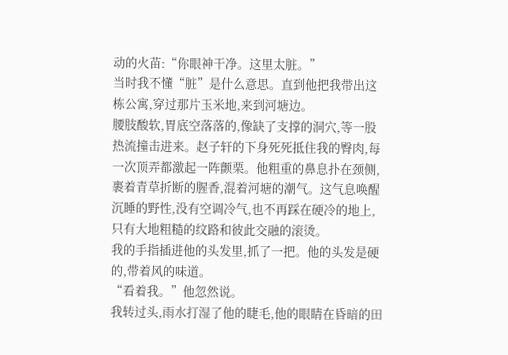动的火苗:“你眼神干净。这里太脏。”
当时我不懂“脏”是什么意思。直到他把我带出这栋公寓,穿过那片玉米地,来到河塘边。
腰肢酸软,胃底空落落的,像缺了支撑的洞穴,等一股热流撞击进来。赵子轩的下身死死抵住我的臀肉,每一次顶弄都激起一阵颤栗。他粗重的鼻息扑在颈侧,裹着青草折断的腥香,混着河塘的潮气。这气息唤醒沉睡的野性,没有空调冷气,也不再踩在硬冷的地上,只有大地粗糙的纹路和彼此交融的滚烫。
我的手指插进他的头发里,抓了一把。他的头发是硬的,带着风的味道。
“看着我。”他忽然说。
我转过头,雨水打湿了他的睫毛,他的眼睛在昏暗的田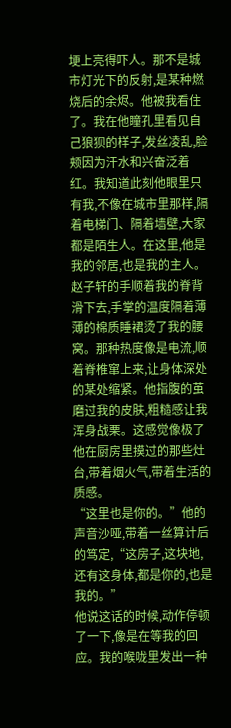埂上亮得吓人。那不是城市灯光下的反射,是某种燃烧后的余烬。他被我看住了。我在他瞳孔里看见自己狼狈的样子,发丝凌乱,脸颊因为汗水和兴奋泛着红。我知道此刻他眼里只有我,不像在城市里那样,隔着电梯门、隔着墙壁,大家都是陌生人。在这里,他是我的邻居,也是我的主人。
赵子轩的手顺着我的脊背滑下去,手掌的温度隔着薄薄的棉质睡裙烫了我的腰窝。那种热度像是电流,顺着脊椎窜上来,让身体深处的某处缩紧。他指腹的茧磨过我的皮肤,粗糙感让我浑身战栗。这感觉像极了他在厨房里摸过的那些灶台,带着烟火气,带着生活的质感。
“这里也是你的。”他的声音沙哑,带着一丝算计后的笃定,“这房子,这块地,还有这身体,都是你的,也是我的。”
他说这话的时候,动作停顿了一下,像是在等我的回应。我的喉咙里发出一种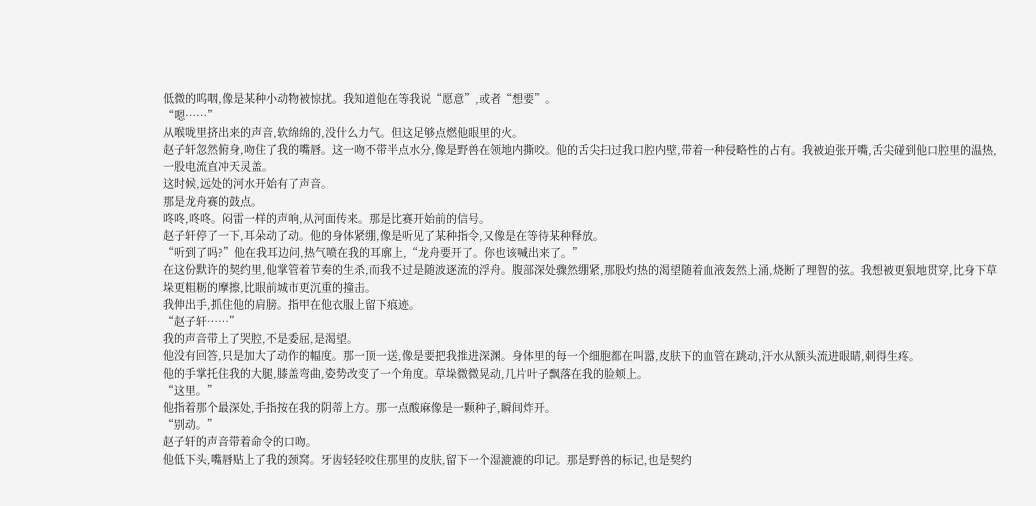低微的呜咽,像是某种小动物被惊扰。我知道他在等我说“愿意”,或者“想要”。
“嗯……”
从喉咙里挤出来的声音,软绵绵的,没什么力气。但这足够点燃他眼里的火。
赵子轩忽然俯身,吻住了我的嘴唇。这一吻不带半点水分,像是野兽在领地内撕咬。他的舌尖扫过我口腔内壁,带着一种侵略性的占有。我被迫张开嘴,舌尖碰到他口腔里的温热,一股电流直冲天灵盖。
这时候,远处的河水开始有了声音。
那是龙舟赛的鼓点。
咚咚,咚咚。闷雷一样的声响,从河面传来。那是比赛开始前的信号。
赵子轩停了一下,耳朵动了动。他的身体紧绷,像是听见了某种指令,又像是在等待某种释放。
“听到了吗?”他在我耳边问,热气喷在我的耳廓上,“龙舟要开了。你也该喊出来了。”
在这份默许的契约里,他掌管着节奏的生杀,而我不过是随波逐流的浮舟。腹部深处骤然绷紧,那股灼热的渴望随着血液轰然上涌,烧断了理智的弦。我想被更狠地贯穿,比身下草垛更粗粝的摩擦,比眼前城市更沉重的撞击。
我伸出手,抓住他的肩膀。指甲在他衣服上留下痕迹。
“赵子轩……”
我的声音带上了哭腔,不是委屈,是渴望。
他没有回答,只是加大了动作的幅度。那一顶一送,像是要把我推进深渊。身体里的每一个细胞都在叫嚣,皮肤下的血管在跳动,汗水从额头流进眼睛,刺得生疼。
他的手掌托住我的大腿,膝盖弯曲,姿势改变了一个角度。草垛微微晃动,几片叶子飘落在我的脸颊上。
“这里。”
他指着那个最深处,手指按在我的阴蒂上方。那一点酸麻像是一颗种子,瞬间炸开。
“别动。”
赵子轩的声音带着命令的口吻。
他低下头,嘴唇贴上了我的颈窝。牙齿轻轻咬住那里的皮肤,留下一个湿漉漉的印记。那是野兽的标记,也是契约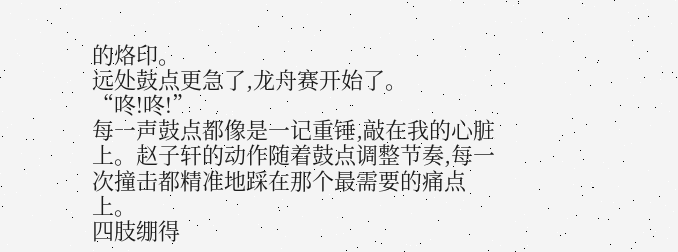的烙印。
远处鼓点更急了,龙舟赛开始了。
“咚!咚!”
每一声鼓点都像是一记重锤,敲在我的心脏上。赵子轩的动作随着鼓点调整节奏,每一次撞击都精准地踩在那个最需要的痛点上。
四肢绷得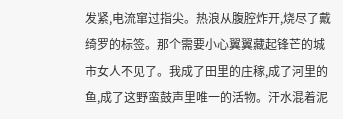发紧,电流窜过指尖。热浪从腹腔炸开,烧尽了戴绮罗的标签。那个需要小心翼翼藏起锋芒的城市女人不见了。我成了田里的庄稼,成了河里的鱼,成了这野蛮鼓声里唯一的活物。汗水混着泥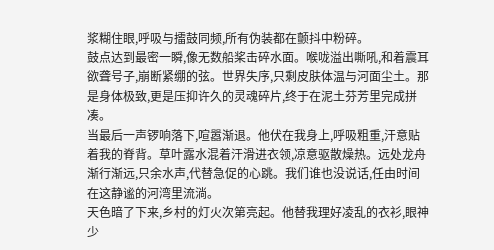浆糊住眼,呼吸与擂鼓同频,所有伪装都在颤抖中粉碎。
鼓点达到最密一瞬,像无数船桨击碎水面。喉咙溢出嘶吼,和着震耳欲聋号子,崩断紧绷的弦。世界失序,只剩皮肤体温与河面尘土。那是身体极致,更是压抑许久的灵魂碎片,终于在泥土芬芳里完成拼凑。
当最后一声锣响落下,喧嚣渐退。他伏在我身上,呼吸粗重,汗意贴着我的脊背。草叶露水混着汗滑进衣领,凉意驱散燥热。远处龙舟渐行渐远,只余水声,代替急促的心跳。我们谁也没说话,任由时间在这静谧的河湾里流淌。
天色暗了下来,乡村的灯火次第亮起。他替我理好凌乱的衣衫,眼神少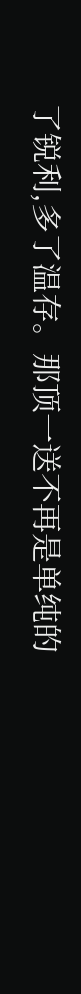了锐利,多了温存。那顶一送不再是单纯的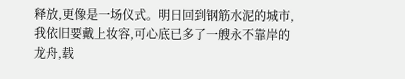释放,更像是一场仪式。明日回到钢筋水泥的城市,我依旧要戴上妆容,可心底已多了一艘永不靠岸的龙舟,载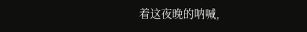着这夜晚的呐喊,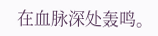在血脉深处轰鸣。